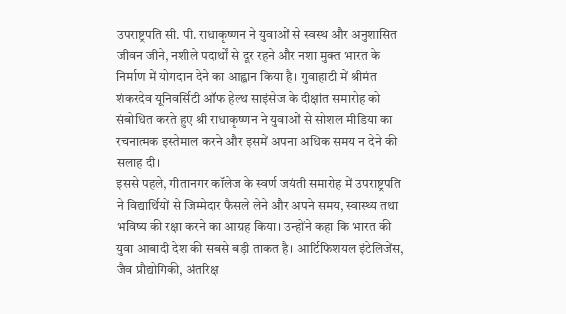उपराष्ट्रपति सी. पी. राधाकृष्णन ने युवाओं से स्वस्थ और अनुशासित जीवन जीने, नशीले पदार्थों से दूर रहने और नशा मुक्त भारत के निर्माण में योगदान देने का आह्वान किया है। गुवाहाटी में श्रीमंत शंकरदेव यूनिवर्सिटी ऑफ हेल्थ साइंसेज के दीक्षांत समारोह को संबोधित करते हुए श्री राधाकृष्णन ने युवाओं से सोशल मीडिया का रचनात्मक इस्तेमाल करने और इसमें अपना अधिक समय न देने की सलाह दी।
इससे पहले, गीतानगर कॉलेज के स्वर्ण जयंती समारोह में उपराष्ट्रपति ने विद्यार्थियों से जिम्मेदार फैसले लेने और अपने समय, स्वास्थ्य तथा भविष्य की रक्षा करने का आग्रह किया। उन्होंने कहा कि भारत की युवा आबादी देश की सबसे बड़ी ताकत है। आर्टिफिशयल इंटेलिजेंस, जैव प्रौद्योगिकी, अंतरिक्ष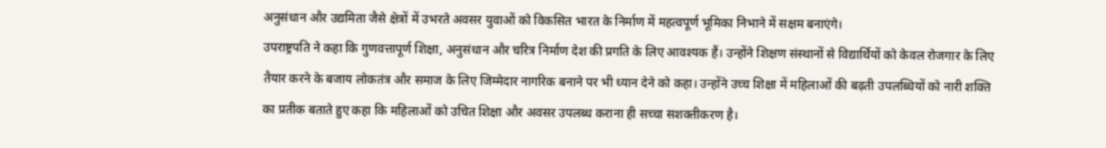अनुसंधान और उद्यमिता जैसे क्षेत्रों में उभरते अवसर युवाओं को विकसित भारत के निर्माण में महत्वपूर्ण भूमिका निभाने में सक्षम बनाएंगे।
उपराष्ट्रपति ने कहा कि गुणवत्तापूर्ण शिक्षा, अनुसंधान और चरित्र निर्माण देश की प्रगति के लिए आवश्यक हैं। उन्होंने शिक्षण संस्थानों से विद्यार्थियों को केवल रोजगार के लिए तैयार करने के बजाय लोकतंत्र और समाज के लिए जिम्मेदार नागरिक बनाने पर भी ध्यान देने को कहा। उन्होंने उच्च शिक्षा में महिलाओं की बढ़ती उपलब्धियों को नारी शक्ति का प्रतीक बताते हुए कहा कि महिलाओं को उचित शिक्षा और अवसर उपलब्ध कराना ही सच्चा सशक्तीकरण है।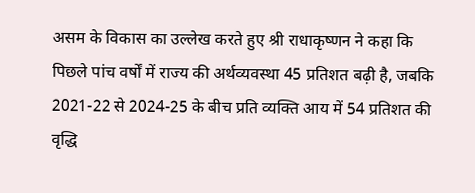असम के विकास का उल्लेख करते हुए श्री राधाकृष्णन ने कहा कि पिछले पांच वर्षों में राज्य की अर्थव्यवस्था 45 प्रतिशत बढ़ी है, जबकि 2021-22 से 2024-25 के बीच प्रति व्यक्ति आय में 54 प्रतिशत की वृद्धि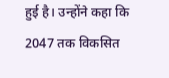हुई है। उन्होंने कहा कि 2047 तक विकसित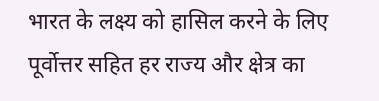भारत के लक्ष्य को हासिल करने के लिए पूर्वोत्तर सहित हर राज्य और क्षेत्र का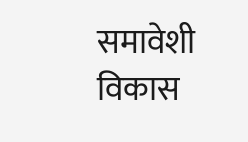समावेशी विकास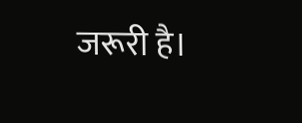जरूरी है।